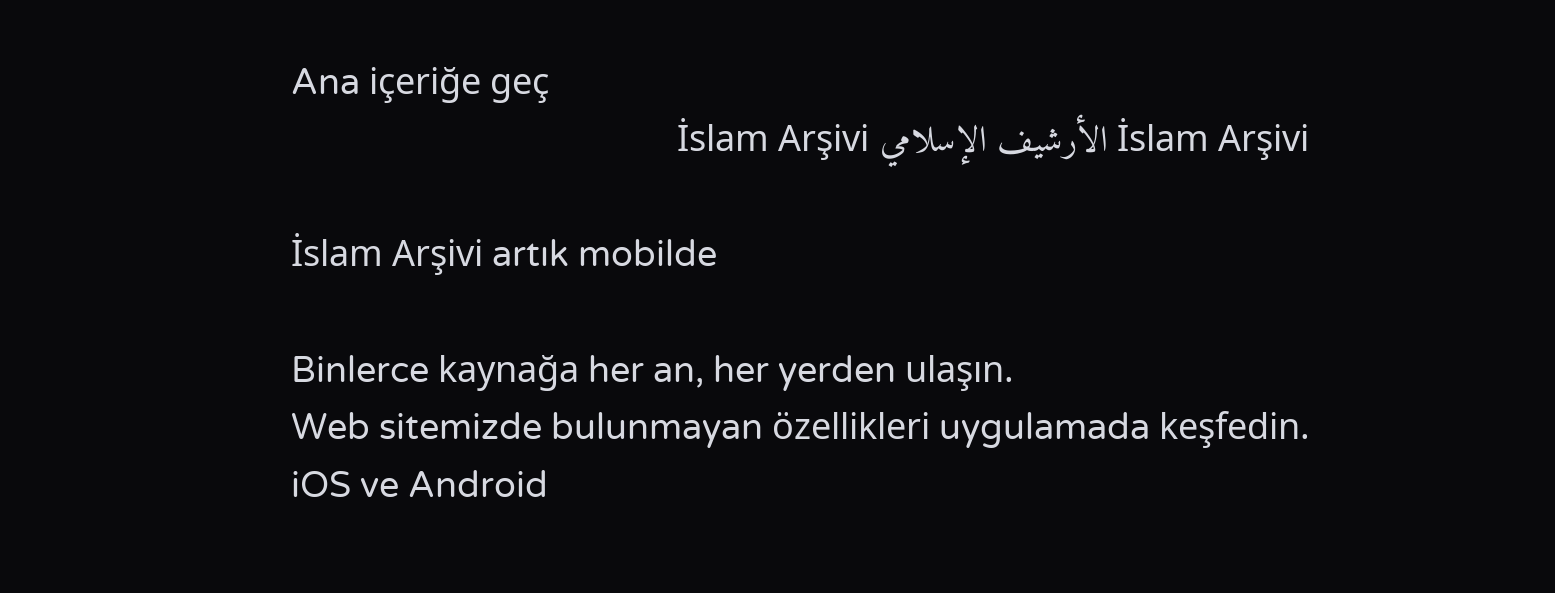Ana içeriğe geç
İslam Arşivi الأرشيف الإسلامي İslam Arşivi

İslam Arşivi artık mobilde

Binlerce kaynağa her an, her yerden ulaşın.
Web sitemizde bulunmayan özellikleri uygulamada keşfedin.
iOS ve Android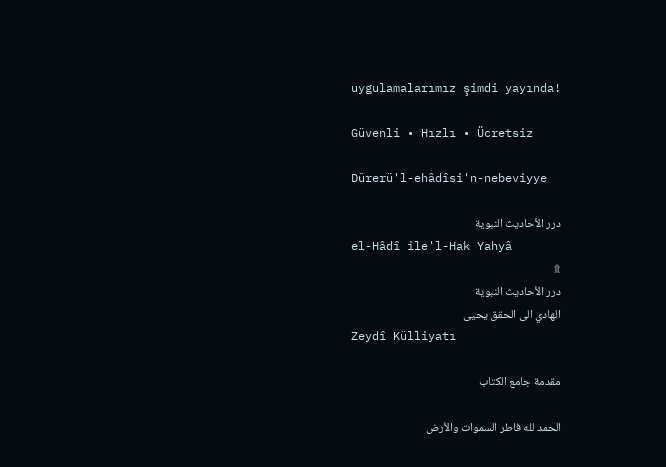uygulamalarımız şimdi yayında!

Güvenli • Hızlı • Ücretsiz

Dürerü'l-ehâdîsi'n-nebeviyye

درر الأحاديث النبوية
el-Hâdî ile'l-Hak Yahyâ
۩
درر الأحاديث النبوية
الهادي الى الحقق يحيى
Zeydî Külliyatı

مقدمة جامع الكتاب

الحمد لله فاطر السموات والأرض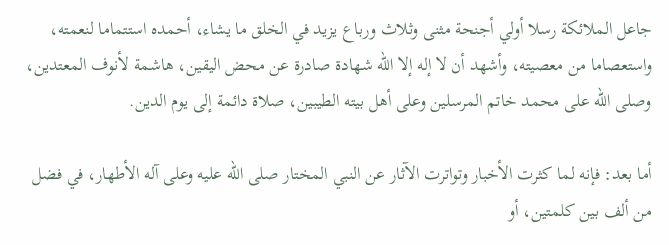جاعل الملائكة رسلا أولي أجنحة مثنى وثلاث ورباع يزيد في الخلق ما يشاء، أحمده استتماما لنعمته، واستعصاما من معصيته، وأشهد أن لا إله إلا الله شهادة صادرة عن محض اليقين، هاشمة لأنوف المعتدين، وصلى الله على محمد خاتم المرسلين وعلى أهل بيته الطيبين، صلاة دائمة إلى يوم الدين.

أما بعد: فإنه لما كثرت الأخبار وتواترت الآثار عن النبي المختار صلى الله عليه وعلى آله الأطهار، في فضل من ألف بين كلمتين، أو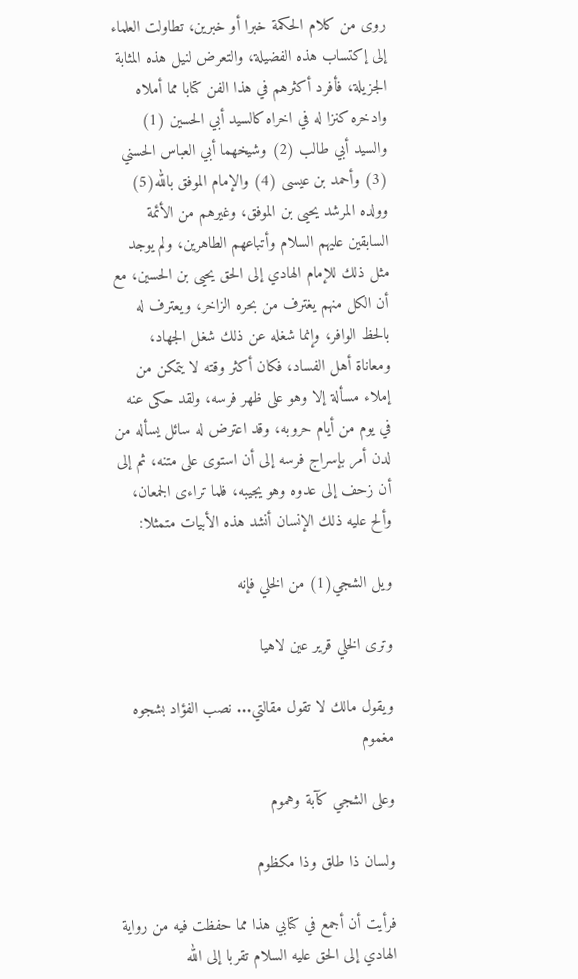روى من كلام الحكمة خبرا أو خبرين، تطاولت العلماء إلى إكتساب هذه الفضيلة، والتعرض لنيل هذه المثابة الجزيلة، فأفرد أكثرهم في هذا الفن كتابا مما أملاه وادخره كنزا له في اخراه كالسيد أبي الحسين (1) والسيد أبي طالب (2) وشيخهما أبي العباس الحسني (3) وأحمد بن عيسى (4) والإمام الموفق بالله(5) وولده المرشد يحيى بن الموفق، وغيرهم من الأئمة السابقين عليهم السلام وأتباعهم الطاهرين، ولم يوجد مثل ذلك للإمام الهادي إلى الحق يحيى بن الحسين، مع أن الكل منهم يغترف من بحره الزاخر، ويعترف له بالحظ الوافر، وإنما شغله عن ذلك شغل الجهاد، ومعاناة أهل الفساد، فكان أكثر وقته لا يتمكن من إملاء مسألة إلا وهو على ظهر فرسه، ولقد حكى عنه في يوم من أيام حروبه، وقد اعترض له سائل يسأله من لدن أمر بإسراج فرسه إلى أن استوى على متنه، ثم إلى أن زحف إلى عدوه وهو يجيبه، فلما تراءى الجمعان، وألح عليه ذلك الإنسان أنشد هذه الأبيات متمثلا:

ويل الشجي(1) من الخلي فإنه

وترى الخلي قرير عين لاهيا

ويقول مالك لا تقول مقالتي... نصب الفؤاد بشجوه مغموم

وعلى الشجي كآبة وهموم

ولسان ذا طلق وذا مكظوم

فرأيت أن أجمع في كتابي هذا مما حفظت فيه من رواية الهادي إلى الحق عليه السلام تقربا إلى الله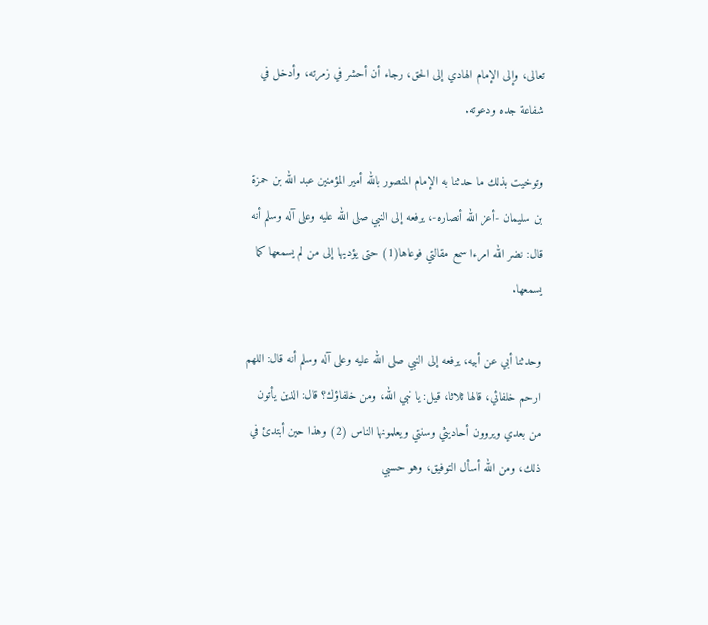تعالى، وإلى الإمام الهادي إلى الحق، رجاء أن أحشر في زمرته، وأدخل في شفاعة جده ودعوته.

وتوخيت بذلك ما حدثنا به الإمام المنصور بالله أمير المؤمنين عبد الله بن حمزة بن سليمان -أعز الله أنصاره-، يرفعه إلى النبي صلى الله عليه وعلى آله وسلم أنه قال: نضر الله امرءا سمع مقالتي فوعاها(1) حتى يؤديها إلى من لم يسمعها كما يسمعها.

وحدثنا أبي عن أبيه، يرفعه إلى النبي صلى الله عليه وعلى آله وسلم أنه قال: اللهم ارحم خلفائي، قالها ثلاثا، قيل: يا نبي الله، ومن خلفاؤك؟ قال: الذين يأتون من بعدي ويروون أحاديثي وسنتي ويعلمونها الناس (2) وهذا حين أبتدئ في ذلك، ومن الله أسأل التوفيق، وهو حسبي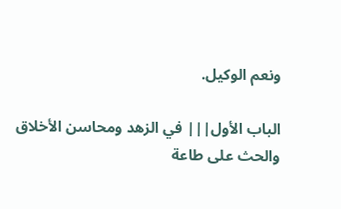ونعم الوكيل.

الباب الأول||| في الزهد ومحاسن الأخلاق والحث على طاعة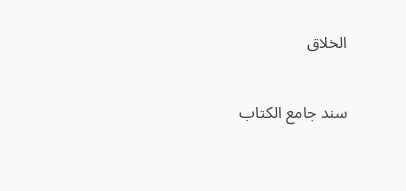الخلاق

سند جامع الكتاب